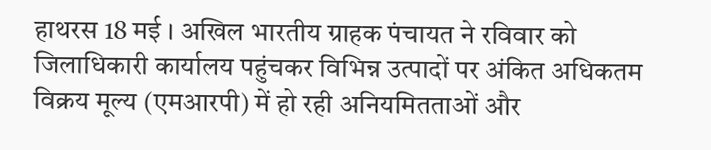हाथरस 18 मई । अखिल भारतीय ग्राहक पंचायत ने रविवार को जिलाधिकारी कार्यालय पहुंचकर विभिन्न उत्पादों पर अंकित अधिकतम विक्रय मूल्य (एमआरपी) में हो रही अनियमितताओं और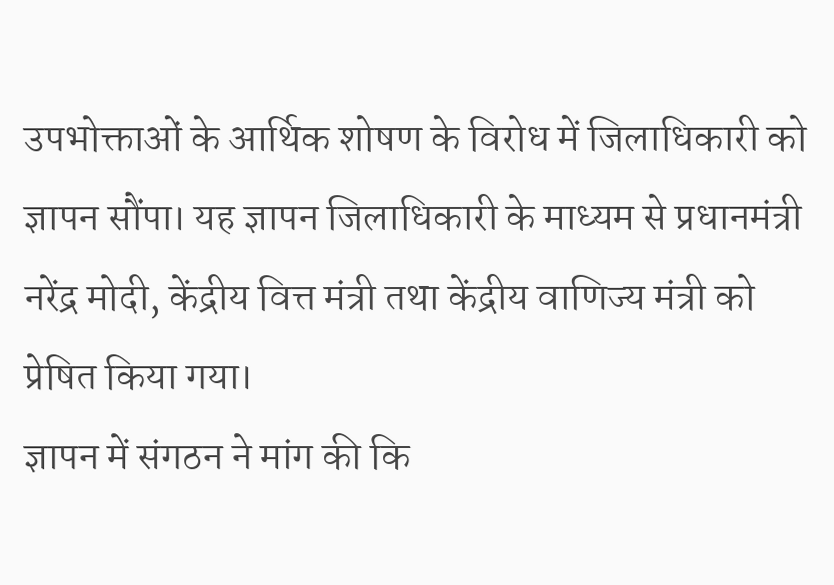उपभोक्ताओं के आर्थिक शोषण के विरोध में जिलाधिकारी को ज्ञापन सौंपा। यह ज्ञापन जिलाधिकारी के माध्यम से प्रधानमंत्री नरेंद्र मोदी, केंद्रीय वित्त मंत्री तथा केंद्रीय वाणिज्य मंत्री को प्रेषित किया गया।
ज्ञापन में संगठन ने मांग की कि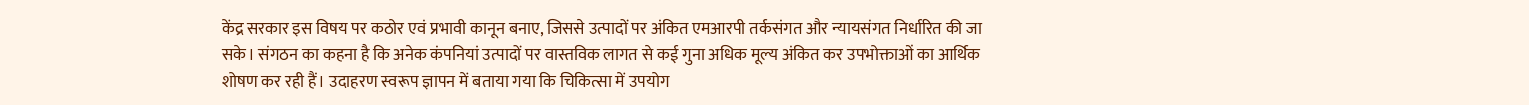केंद्र सरकार इस विषय पर कठोर एवं प्रभावी कानून बनाए, जिससे उत्पादों पर अंकित एमआरपी तर्कसंगत और न्यायसंगत निर्धारित की जा सके। संगठन का कहना है कि अनेक कंपनियां उत्पादों पर वास्तविक लागत से कई गुना अधिक मूल्य अंकित कर उपभोक्ताओं का आर्थिक शोषण कर रही हैं। उदाहरण स्वरूप ज्ञापन में बताया गया कि चिकित्सा में उपयोग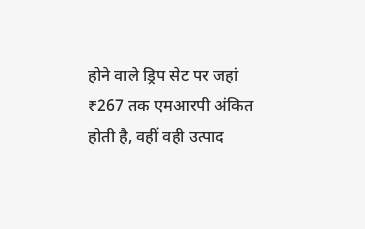होने वाले ड्रिप सेट पर जहां ₹267 तक एमआरपी अंकित होती है, वहीं वही उत्पाद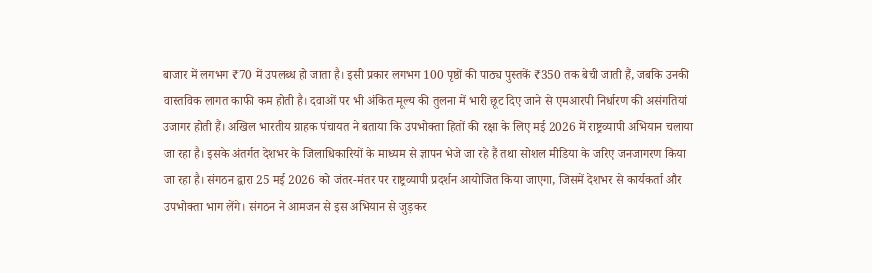बाजार में लगभग ₹70 में उपलब्ध हो जाता है। इसी प्रकार लगभग 100 पृष्ठों की पाठ्य पुस्तकें ₹350 तक बेची जाती हैं, जबकि उनकी वास्तविक लागत काफी कम होती है। दवाओं पर भी अंकित मूल्य की तुलना में भारी छूट दिए जाने से एमआरपी निर्धारण की असंगतियां उजागर होती हैं। अखिल भारतीय ग्राहक पंचायत ने बताया कि उपभोक्ता हितों की रक्षा के लिए मई 2026 में राष्ट्रव्यापी अभियान चलाया जा रहा है। इसके अंतर्गत देशभर के जिलाधिकारियों के माध्यम से ज्ञापन भेजे जा रहे हैं तथा सोशल मीडिया के जरिए जनजागरण किया जा रहा है। संगठन द्वारा 25 मई 2026 को जंतर-मंतर पर राष्ट्रव्यापी प्रदर्शन आयोजित किया जाएगा, जिसमें देशभर से कार्यकर्ता और उपभोक्ता भाग लेंगे। संगठन ने आमजन से इस अभियान से जुड़कर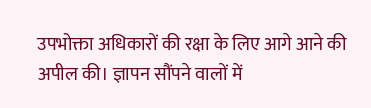उपभोक्ता अधिकारों की रक्षा के लिए आगे आने की अपील की। ज्ञापन सौंपने वालों में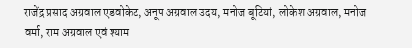राजेंद्र प्रसाद अग्रवाल एडवोकेट, अनूप अग्रवाल उदय, मनोज बूटियां, लोकेश अग्रवाल, मनोज वर्मा, राम अग्रवाल एवं श्याम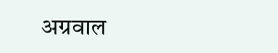अग्रवाल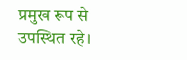प्रमुख रूप से उपस्थित रहे।